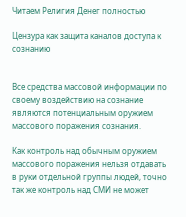Читаем Религия Денег полностью

Цензура как защита каналов доступа к сознанию


Все средства массовой информации по своему воздействию на сознание являются потенциальным оружием массового поражения сознания.

Как контроль над обычным оружием массового поражения нельзя отдавать в руки отдельной группы людей, точно так же контроль над СМИ не может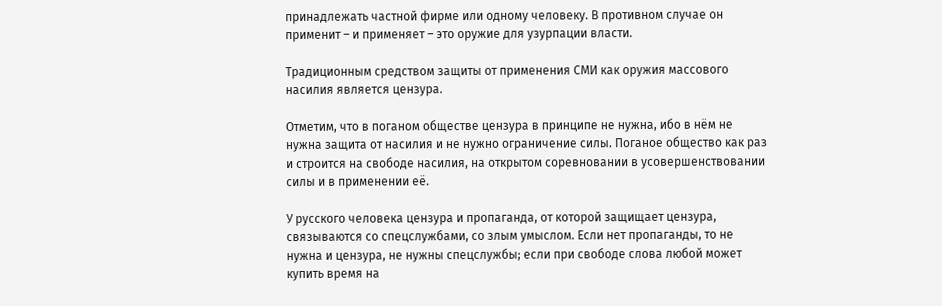принадлежать частной фирме или одному человеку. В противном случае он применит – и применяет – это оружие для узурпации власти.

Традиционным средством защиты от применения СМИ как оружия массового насилия является цензура.

Отметим, что в поганом обществе цензура в принципе не нужна, ибо в нём не нужна защита от насилия и не нужно ограничение силы. Поганое общество как раз и строится на свободе насилия, на открытом соревновании в усовершенствовании силы и в применении её.

У русского человека цензура и пропаганда, от которой защищает цензура, связываются со спецслужбами, со злым умыслом. Если нет пропаганды, то не нужна и цензура, не нужны спецслужбы; если при свободе слова любой может купить время на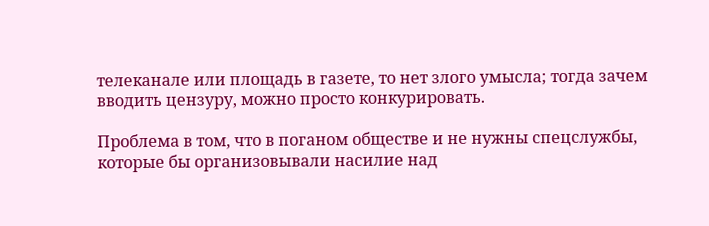телеканале или площадь в газете, то нет злого умысла; тогда зачем вводить цензуру, можно просто конкурировать.

Проблема в том, что в поганом обществе и не нужны спецслужбы, которые бы организовывали насилие над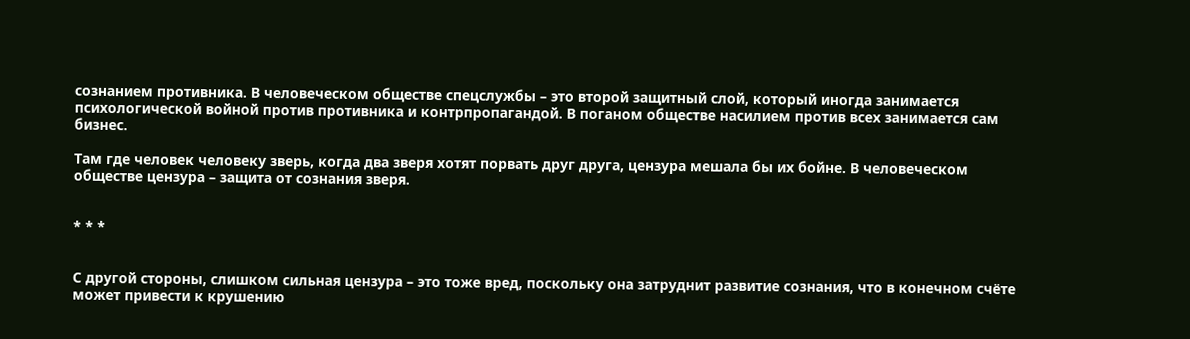сознанием противника. В человеческом обществе спецслужбы – это второй защитный слой, который иногда занимается психологической войной против противника и контрпропагандой. В поганом обществе насилием против всех занимается сам бизнес.

Там где человек человеку зверь, когда два зверя хотят порвать друг друга, цензура мешала бы их бойне. В человеческом обществе цензура – защита от сознания зверя.


* * *


С другой стороны, слишком сильная цензура – это тоже вред, поскольку она затруднит развитие сознания, что в конечном счёте может привести к крушению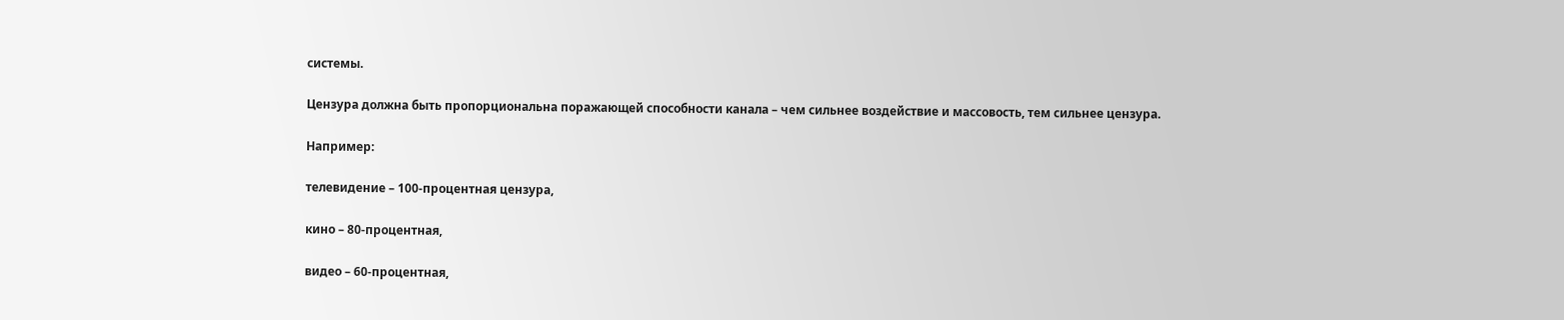системы.

Цензура должна быть пропорциональна поражающей способности канала – чем сильнее воздействие и массовость, тем сильнее цензура.

Например:

телевидение – 100-процентная цензура,

кино – 80-процентная,

видео – 60-процентная,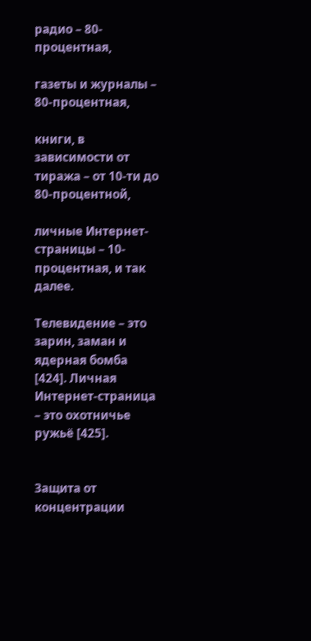радио – 80-процентная,

газеты и журналы – 80-процентная,

книги, в зависимости от тиража – от 10-ти до 80-процентной,

личные Интернет-страницы – 10-процентная, и так далее.

Телевидение – это зарин, заман и ядерная бомба [424]. Личная Интернет-страница – это охотничье ружьё [425].


Защита от концентрации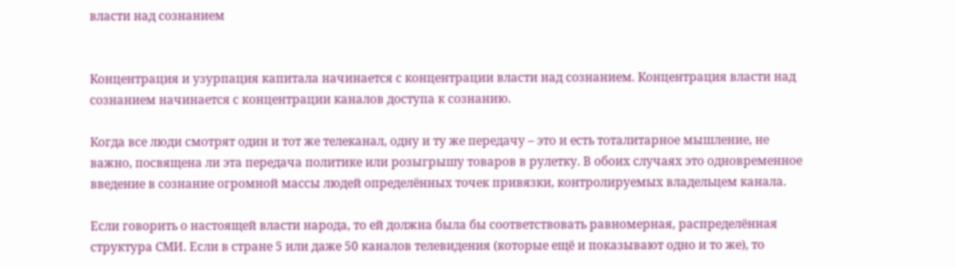власти над сознанием


Концентрация и узурпация капитала начинается с концентрации власти над сознанием. Концентрация власти над сознанием начинается с концентрации каналов доступа к сознанию.

Когда все люди смотрят один и тот же телеканал, одну и ту же передачу – это и есть тоталитарное мышление, не важно, посвящена ли эта передача политике или розыгрышу товаров в рулетку. В обоих случаях это одновременное введение в сознание огромной массы людей определённых точек привязки, контролируемых владельцем канала.

Если говорить о настоящей власти народа, то ей должна была бы соответствовать равномерная, распределённая структура СМИ. Если в стране 5 или даже 50 каналов телевидения (которые ещё и показывают одно и то же), то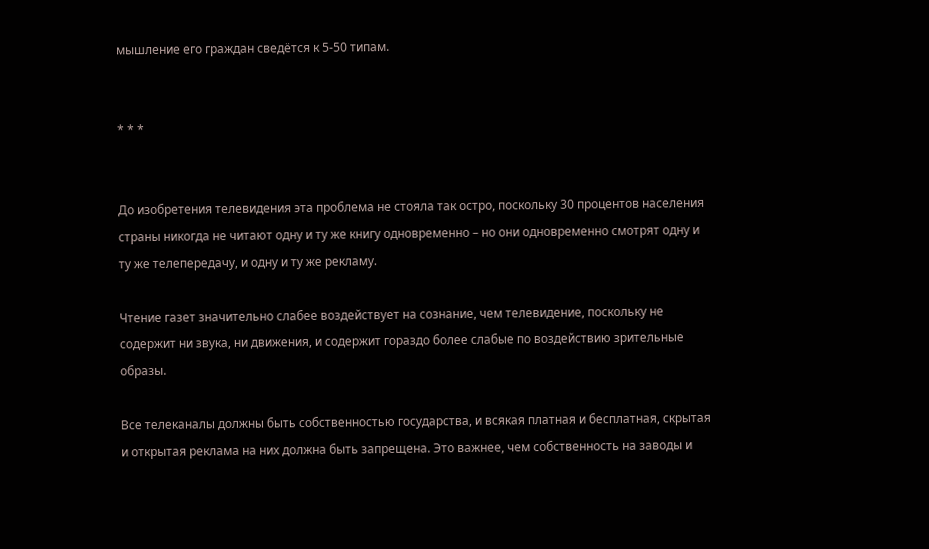мышление его граждан сведётся к 5-50 типам.


* * *


До изобретения телевидения эта проблема не стояла так остро, поскольку 30 процентов населения страны никогда не читают одну и ту же книгу одновременно – но они одновременно смотрят одну и ту же телепередачу, и одну и ту же рекламу.

Чтение газет значительно слабее воздействует на сознание, чем телевидение, поскольку не содержит ни звука, ни движения, и содержит гораздо более слабые по воздействию зрительные образы.

Все телеканалы должны быть собственностью государства, и всякая платная и бесплатная, скрытая и открытая реклама на них должна быть запрещена. Это важнее, чем собственность на заводы и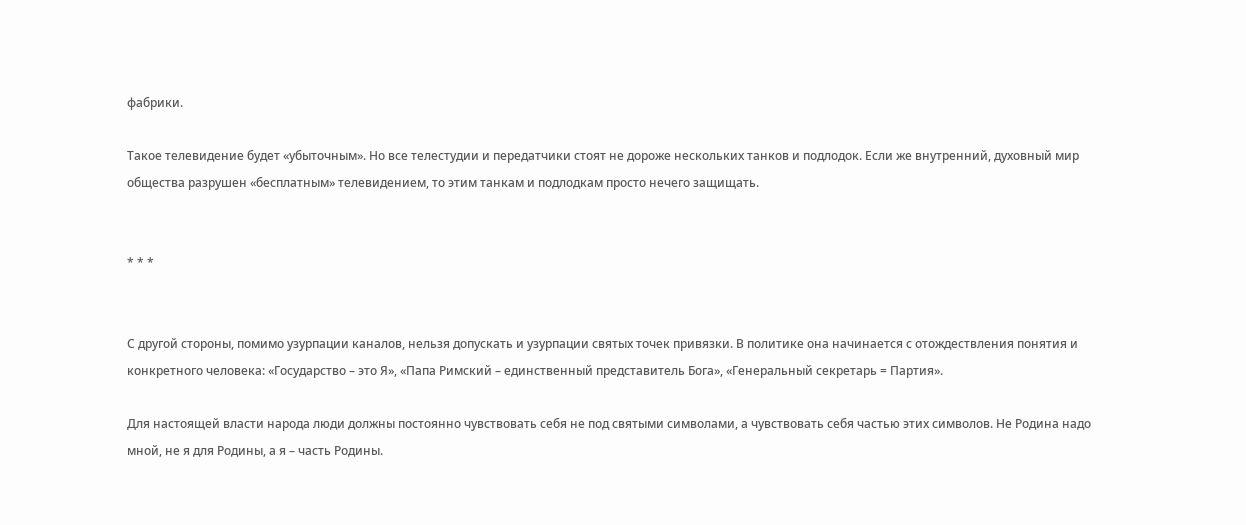фабрики.

Такое телевидение будет «убыточным». Но все телестудии и передатчики стоят не дороже нескольких танков и подлодок. Если же внутренний, духовный мир общества разрушен «бесплатным» телевидением, то этим танкам и подлодкам просто нечего защищать.


* * *


С другой стороны, помимо узурпации каналов, нельзя допускать и узурпации святых точек привязки. В политике она начинается с отождествления понятия и конкретного человека: «Государство – это Я», «Папа Римский – единственный представитель Бога», «Генеральный секретарь = Партия».

Для настоящей власти народа люди должны постоянно чувствовать себя не под святыми символами, а чувствовать себя частью этих символов. Не Родина надо мной, не я для Родины, а я – часть Родины.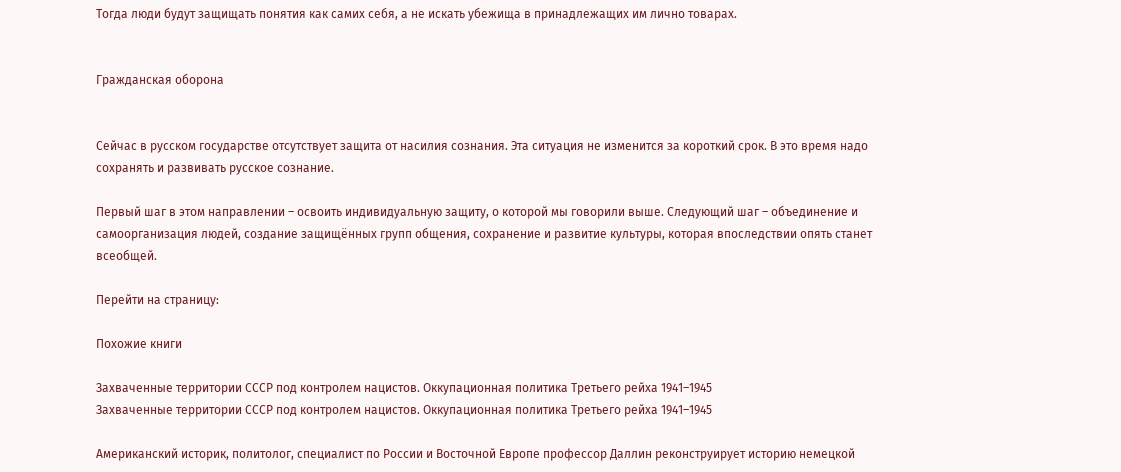Тогда люди будут защищать понятия как самих себя, а не искать убежища в принадлежащих им лично товарах.


Гражданская оборона


Сейчас в русском государстве отсутствует защита от насилия сознания. Эта ситуация не изменится за короткий срок. В это время надо сохранять и развивать русское сознание.

Первый шаг в этом направлении – освоить индивидуальную защиту, о которой мы говорили выше. Следующий шаг – объединение и самоорганизация людей, создание защищённых групп общения, сохранение и развитие культуры, которая впоследствии опять станет всеобщей.

Перейти на страницу:

Похожие книги

Захваченные территории СССР под контролем нацистов. Оккупационная политика Третьего рейха 1941–1945
Захваченные территории СССР под контролем нацистов. Оккупационная политика Третьего рейха 1941–1945

Американский историк, политолог, специалист по России и Восточной Европе профессор Даллин реконструирует историю немецкой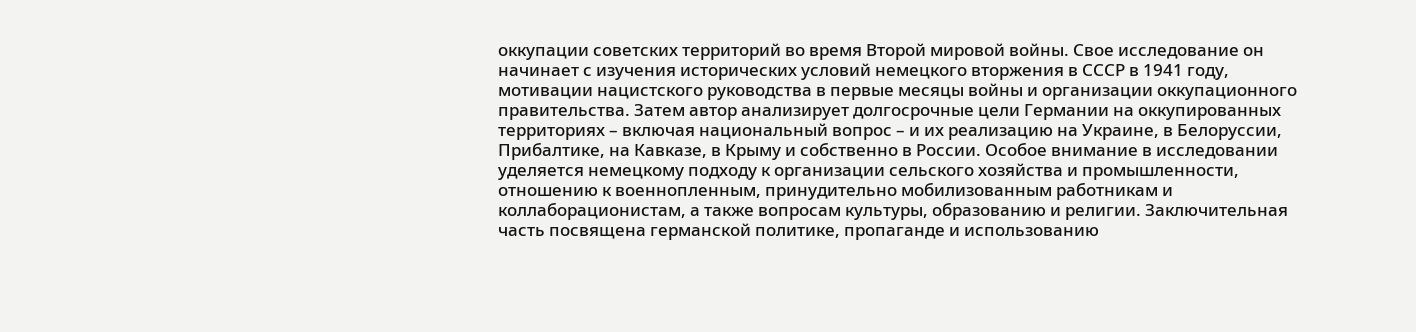оккупации советских территорий во время Второй мировой войны. Свое исследование он начинает с изучения исторических условий немецкого вторжения в СССР в 1941 году, мотивации нацистского руководства в первые месяцы войны и организации оккупационного правительства. Затем автор анализирует долгосрочные цели Германии на оккупированных территориях – включая национальный вопрос – и их реализацию на Украине, в Белоруссии, Прибалтике, на Кавказе, в Крыму и собственно в России. Особое внимание в исследовании уделяется немецкому подходу к организации сельского хозяйства и промышленности, отношению к военнопленным, принудительно мобилизованным работникам и коллаборационистам, а также вопросам культуры, образованию и религии. Заключительная часть посвящена германской политике, пропаганде и использованию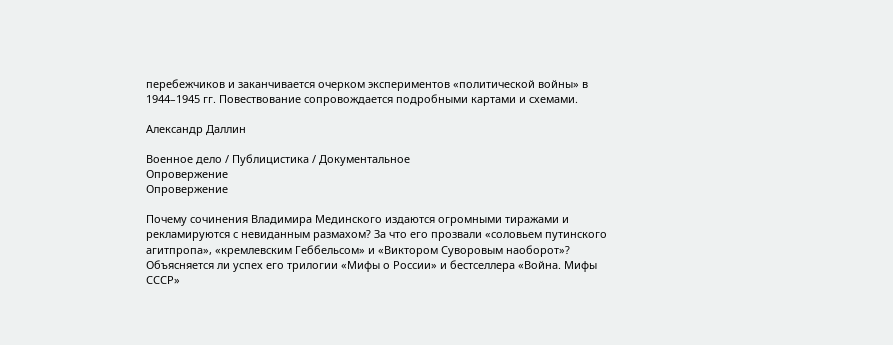перебежчиков и заканчивается очерком экспериментов «политической войны» в 1944–1945 гг. Повествование сопровождается подробными картами и схемами.

Александр Даллин

Военное дело / Публицистика / Документальное
Опровержение
Опровержение

Почему сочинения Владимира Мединского издаются огромными тиражами и рекламируются с невиданным размахом? За что его прозвали «соловьем путинского агитпропа», «кремлевским Геббельсом» и «Виктором Суворовым наоборот»? Объясняется ли успех его трилогии «Мифы о России» и бестселлера «Война. Мифы СССР»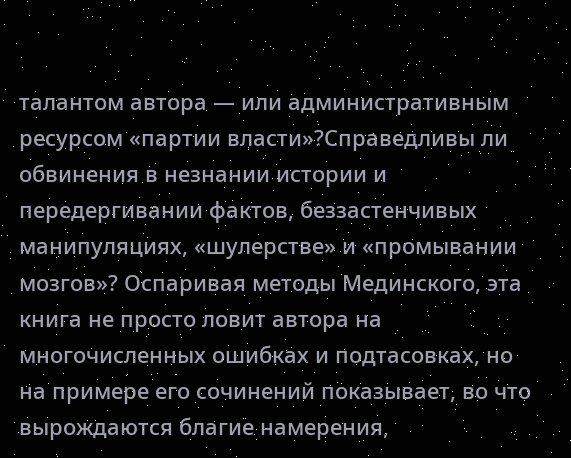талантом автора — или административным ресурсом «партии власти»?Справедливы ли обвинения в незнании истории и передергивании фактов, беззастенчивых манипуляциях, «шулерстве» и «промывании мозгов»? Оспаривая методы Мединского, эта книга не просто ловит автора на многочисленных ошибках и подтасовках, но на примере его сочинений показывает, во что вырождаются благие намерения,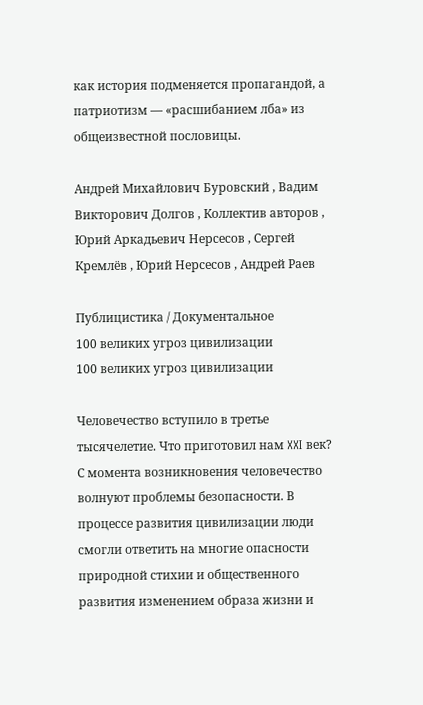как история подменяется пропагандой, а патриотизм — «расшибанием лба» из общеизвестной пословицы.

Андрей Михайлович Буровский , Вадим Викторович Долгов , Коллектив авторов , Юрий Аркадьевич Нерсесов , Сергей Кремлёв , Юрий Нерсесов , Андрей Раев

Публицистика / Документальное
100 великих угроз цивилизации
100 великих угроз цивилизации

Человечество вступило в третье тысячелетие. Что приготовил нам XXI век? С момента возникновения человечество волнуют проблемы безопасности. В процессе развития цивилизации люди смогли ответить на многие опасности природной стихии и общественного развития изменением образа жизни и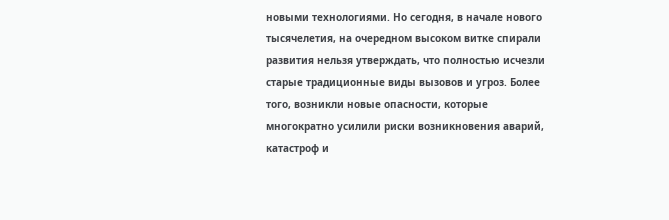новыми технологиями. Но сегодня, в начале нового тысячелетия, на очередном высоком витке спирали развития нельзя утверждать, что полностью исчезли старые традиционные виды вызовов и угроз. Более того, возникли новые опасности, которые многократно усилили риски возникновения аварий, катастроф и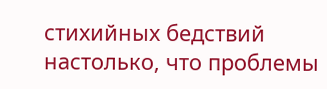стихийных бедствий настолько, что проблемы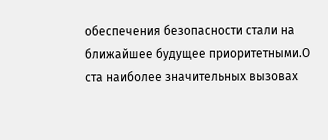обеспечения безопасности стали на ближайшее будущее приоритетными.О ста наиболее значительных вызовах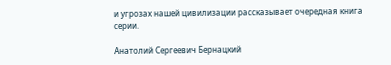и угрозах нашей цивилизации рассказывает очередная книга серии.

Анатолий Сергеевич Бернацкий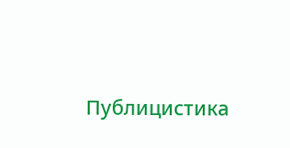Публицистика